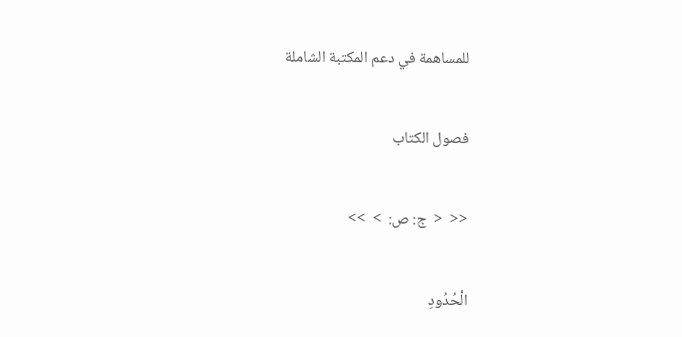للمساهمة في دعم المكتبة الشاملة

فصول الكتاب

<<  <  ج: ص:  >  >>

الْحُدُودِ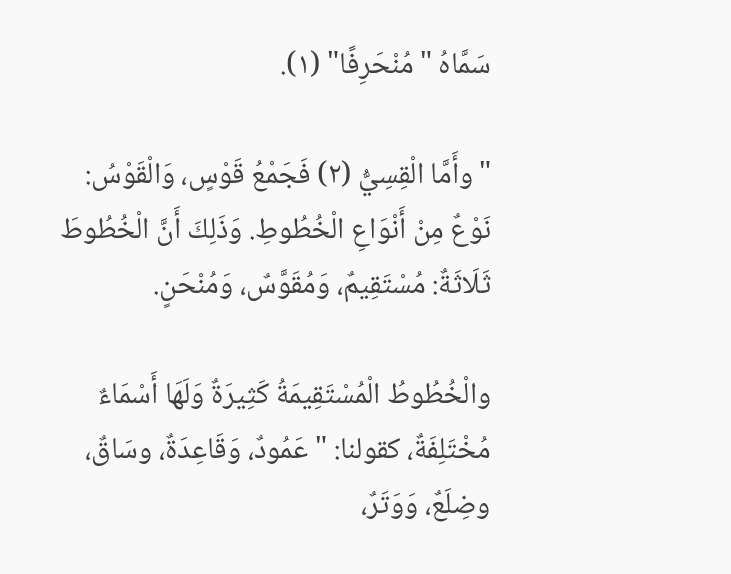سَمَّاهُ "مُنْحَرِفًا" (١).

"وأَمَّا الْقِسِيُّ (٢) فَجَمْعُ قَوْسٍ، وَالْقَوْسُ: نَوْعٌ مِنْ أَنْوَاعِ الْخُطُوطِ. وَذَلِكَ أَنَّ الْخُطُوطَ ثَلَاثَةٌ: مُسْتَقِيمٌ، وَمُقَوَّسٌ، وَمُنْحَنٍ.

والْخُطُوطُ الْمُسْتَقِيمَةُ كَثِيرَةٌ وَلَهَا أَسْمَاءٌ مُخْتَلِفَةٌ، كقولنا: "عَمُودٌ، وَقَاعِدَةٌ، وسَاقٌ، وضِلَعٌ، وَوَتَرٌ،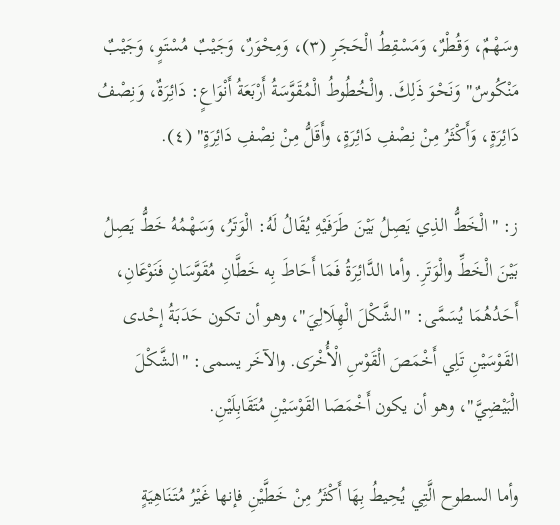وسَهْمٌ، وَقُطْرٌ، وَمَسْقِطُ الْحَجَرِ (٣)، وَمِحْوَرٌ، وَجَيْبٌ مُسْتَوٍ، وَجَيْبٌ مَنْكُوسٌ" وَنَحْوَ ذَلِكَ. والْخُطُوطُ الْمُقَوَّسَةُ أَرْبَعَةُ أَنْوَاعٍ: دَائِرَةٌ، وَنِصْفُ دَائِرَةٍ، وَأَكْثَرُ مِنْ نِصْفِ دَائِرَةٍ، وأَقَلُّ مِنْ نِصْفِ دَائِرَةٍ" (٤).

ز: "الْخَطُّ الذِي يَصِلُ بَيْنَ طَرَفَيْهِ يُقَالُ لَهُ: الْوَتَرُ، وَسَهْمُهُ خَطُّ يَصِلُ بَيْنَ الْخَطِّ والْوَتَرِ. وأما الدَّائِرَةُ فَمَا أَحَاطَ بِه خَطَّانِ مُقَوَّسَانِ فَنَوْعَانِ، أَحَدُهُمَا يُسَمَّى: "الشَّكْلَ الْهِلَالِيَ"، وهو أن تكون حَدَبَةُ إحْدى القَوْسَيْنِ تَلِي أَخْمَصَ الْقَوْسِ الْأُخْرَى. والآخَر يسمى: "الشَّكْلَ الْبَيْضِيَّ"، وهو أن يكون أَخْمَصَا القَوْسَيْنِ مُتَقَابِلَيْنِ.

وأما السطوح الَّتِي يُحِيطُ بِهَا أَكْثَرُ مِنْ خَطَّيْنِ فإنها غَيْرُ مُتَنَاهِيَةٍ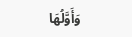وَأَوَّلُهَا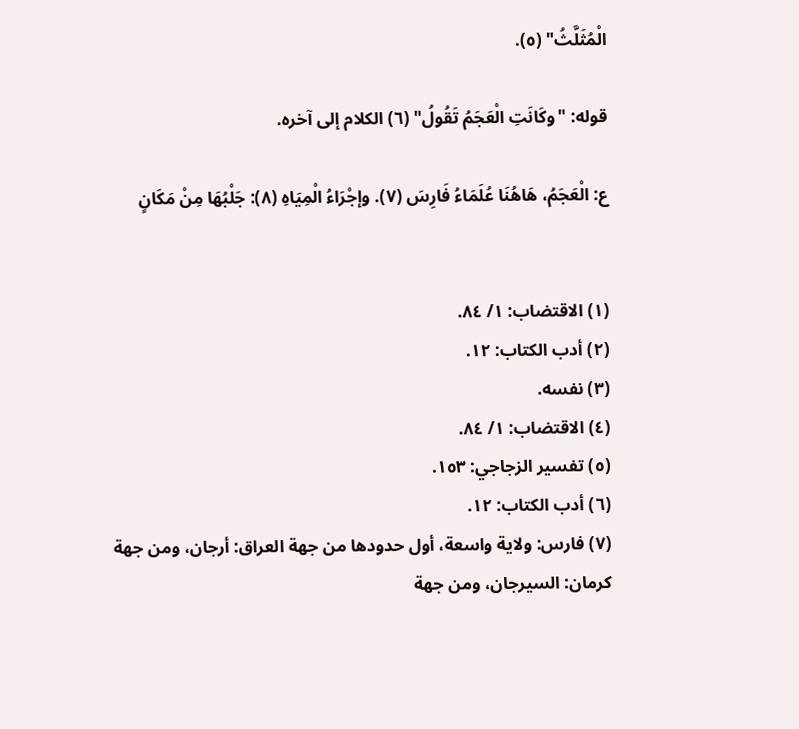الْمُثَلَّثُ" (٥).

قوله: "وكَانَتِ الْعَجَمُ تَقُولُ" (٦) الكلام إلى آخره.

ع: الْعَجَمُ، هَاهُنَا عُلَمَاءُ فَارِسَ (٧). وإجْرَاءُ الْمِيَاهِ (٨): جَلْبُهَا مِنْ مَكَانٍ


(١) الاقتضاب: ١/ ٨٤.
(٢) أدب الكتاب: ١٢.
(٣) نفسه.
(٤) الاقتضاب: ١/ ٨٤.
(٥) تفسير الزجاجي: ١٥٣.
(٦) أدب الكتاب: ١٢.
(٧) فارس: ولاية واسعة، أول حدودها من جهة العراق: أرجان، ومن جهة كرمان: السيرجان، ومن جهة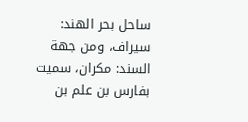ساحل بحر الهند: سيراف، ومن جهة السند: مكران، سميت بفارس بن علم بن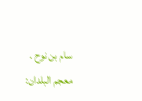سام بن نوح . معجم البلدان: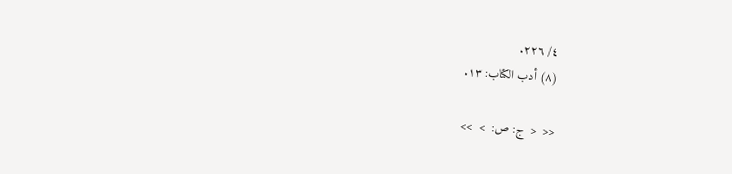٤/ ٢٢٦.
(٨) أدب الكتاب: ١٣.

<<  <  ج: ص:  >  >>